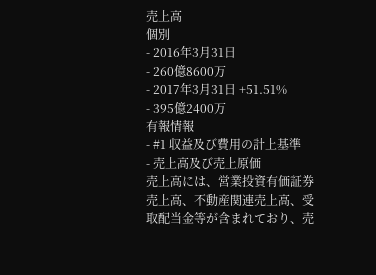売上高
個別
- 2016年3月31日
- 260億8600万
- 2017年3月31日 +51.51%
- 395億2400万
有報情報
- #1 収益及び費用の計上基準
- 売上高及び売上原価
売上高には、営業投資有価証券売上高、不動産関連売上高、受取配当金等が含まれており、売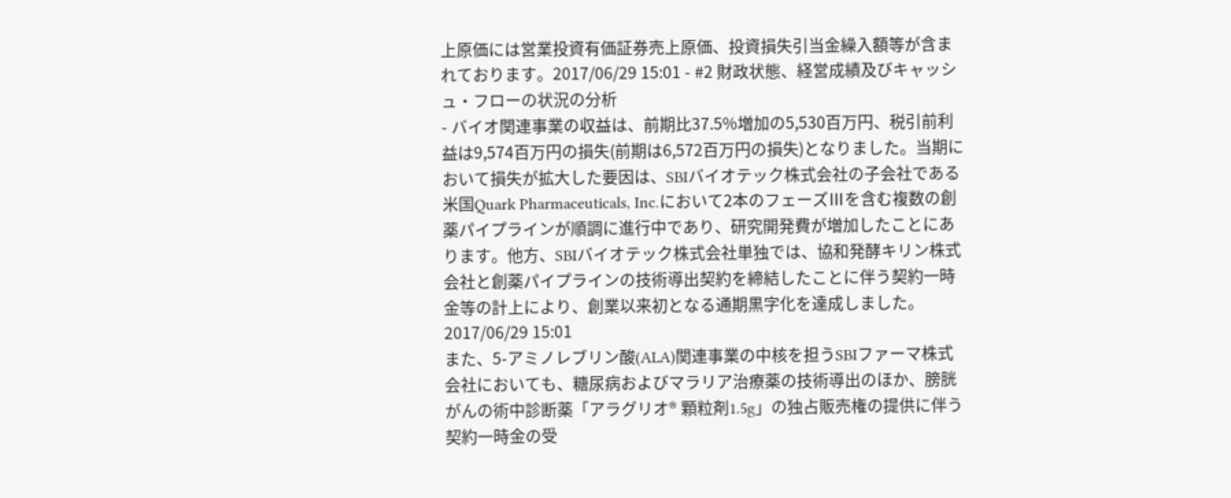上原価には営業投資有価証券売上原価、投資損失引当金繰入額等が含まれております。2017/06/29 15:01 - #2 財政状態、経営成績及びキャッシュ・フローの状況の分析
- バイオ関連事業の収益は、前期比37.5%増加の5,530百万円、税引前利益は9,574百万円の損失(前期は6,572百万円の損失)となりました。当期において損失が拡大した要因は、SBIバイオテック株式会社の子会社である米国Quark Pharmaceuticals, Inc.において2本のフェーズⅢを含む複数の創薬パイプラインが順調に進行中であり、研究開発費が増加したことにあります。他方、SBIバイオテック株式会社単独では、協和発酵キリン株式会社と創薬パイプラインの技術導出契約を締結したことに伴う契約一時金等の計上により、創業以来初となる通期黒字化を達成しました。2017/06/29 15:01
また、5-アミノレブリン酸(ALA)関連事業の中核を担うSBIファーマ株式会社においても、糖尿病およびマラリア治療薬の技術導出のほか、膀胱がんの術中診断薬「アラグリオ® 顆粒剤1.5g」の独占販売権の提供に伴う契約一時金の受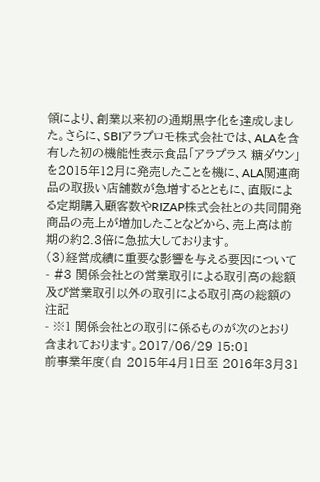領により、創業以来初の通期黒字化を達成しました。さらに、SBIアラプロモ株式会社では、ALAを含有した初の機能性表示食品「アラプラス 糖ダウン」を2015年12月に発売したことを機に、ALA関連商品の取扱い店舗数が急増するとともに、直販による定期購入顧客数やRIZAP株式会社との共同開発商品の売上が増加したことなどから、売上高は前期の約2.3倍に急拡大しております。
(3)経営成績に重要な影響を与える要因について - #3 関係会社との営業取引による取引高の総額及び営業取引以外の取引による取引高の総額の注記
- ※1 関係会社との取引に係るものが次のとおり含まれております。2017/06/29 15:01
前事業年度(自 2015年4月1日至 2016年3月31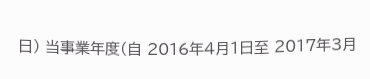日) 当事業年度(自 2016年4月1日至 2017年3月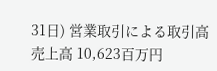31日) 営業取引による取引高 売上高 10,623百万円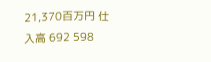21,370百万円 仕入高 692 598